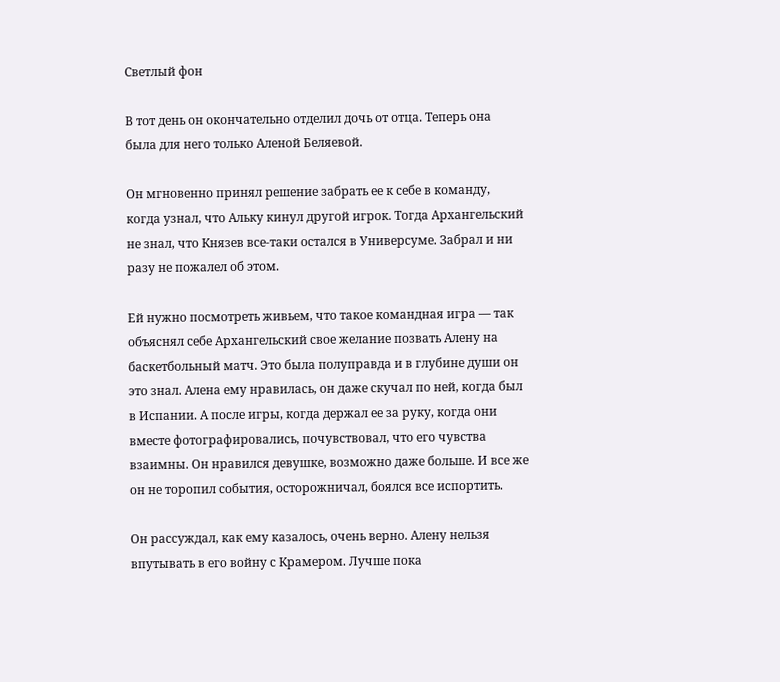Светлый фон

В тот день он окончательно отделил дочь от отца. Теперь она была для него только Аленой Беляевой.

Он мгновенно принял решение забрать ее к себе в команду, когда узнал, что Альку кинул другой игрок. Тогда Архангельский не знал, что Князев все-таки остался в Универсуме. Забрал и ни разу не пожалел об этом.

Ей нужно посмотреть живьем, что такое командная игра — так объяснял себе Архангельский свое желание позвать Алену на баскетбольный матч. Это была полуправда и в глубине души он это знал. Алена ему нравилась, он даже скучал по ней, когда был в Испании. А после игры, когда держал ее за руку, когда они вместе фотографировались, почувствовал, что его чувства взаимны. Он нравился девушке, возможно даже больше. И все же он не торопил события, осторожничал, боялся все испортить.

Он рассуждал, как ему казалось, очень верно. Алену нельзя впутывать в его войну с Крамером. Лучше пока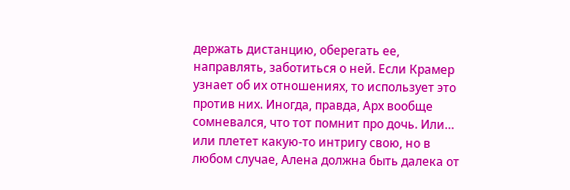держать дистанцию, оберегать ее, направлять, заботиться о ней. Если Крамер узнает об их отношениях, то использует это против них. Иногда, правда, Арх вообще сомневался, что тот помнит про дочь. Или… или плетет какую-то интригу свою, но в любом случае, Алена должна быть далека от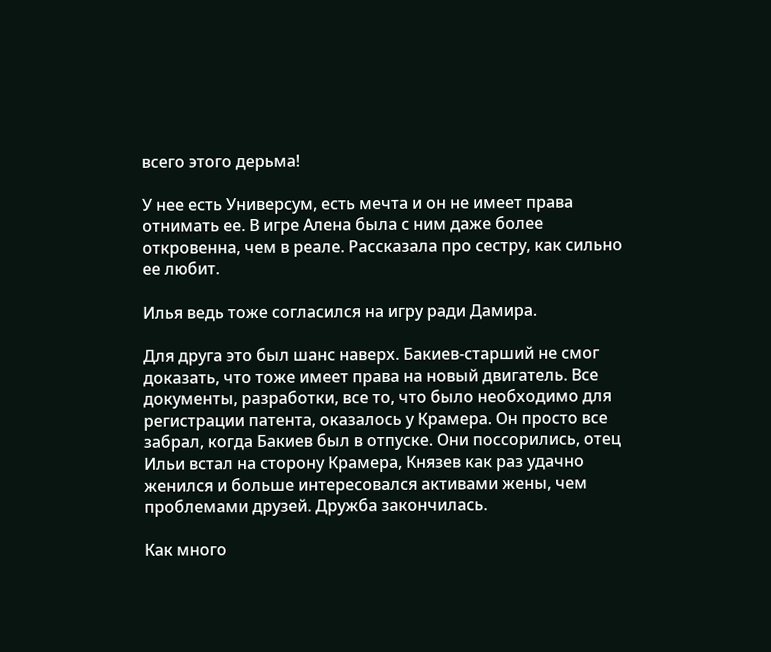всего этого дерьма!

У нее есть Универсум, есть мечта и он не имеет права отнимать ее. В игре Алена была с ним даже более откровенна, чем в реале. Рассказала про сестру, как сильно ее любит.

Илья ведь тоже согласился на игру ради Дамира.

Для друга это был шанс наверх. Бакиев-старший не смог доказать, что тоже имеет права на новый двигатель. Все документы, разработки, все то, что было необходимо для регистрации патента, оказалось у Крамера. Он просто все забрал, когда Бакиев был в отпуске. Они поссорились, отец Ильи встал на сторону Крамера, Князев как раз удачно женился и больше интересовался активами жены, чем проблемами друзей. Дружба закончилась.

Как много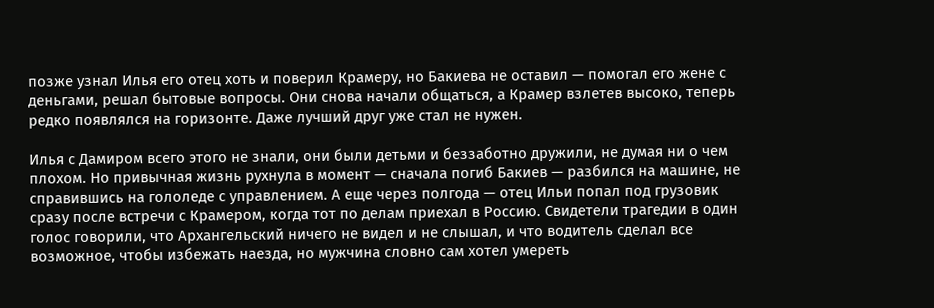позже узнал Илья его отец хоть и поверил Крамеру, но Бакиева не оставил — помогал его жене с деньгами, решал бытовые вопросы. Они снова начали общаться, а Крамер взлетев высоко, теперь редко появлялся на горизонте. Даже лучший друг уже стал не нужен.

Илья с Дамиром всего этого не знали, они были детьми и беззаботно дружили, не думая ни о чем плохом. Но привычная жизнь рухнула в момент — сначала погиб Бакиев — разбился на машине, не справившись на гололеде с управлением. А еще через полгода — отец Ильи попал под грузовик сразу после встречи с Крамером, когда тот по делам приехал в Россию. Свидетели трагедии в один голос говорили, что Архангельский ничего не видел и не слышал, и что водитель сделал все возможное, чтобы избежать наезда, но мужчина словно сам хотел умереть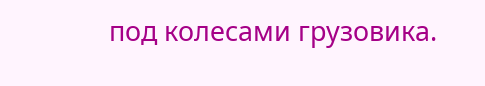под колесами грузовика.